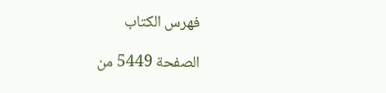فهرس الكتاب

الصفحة 5449 من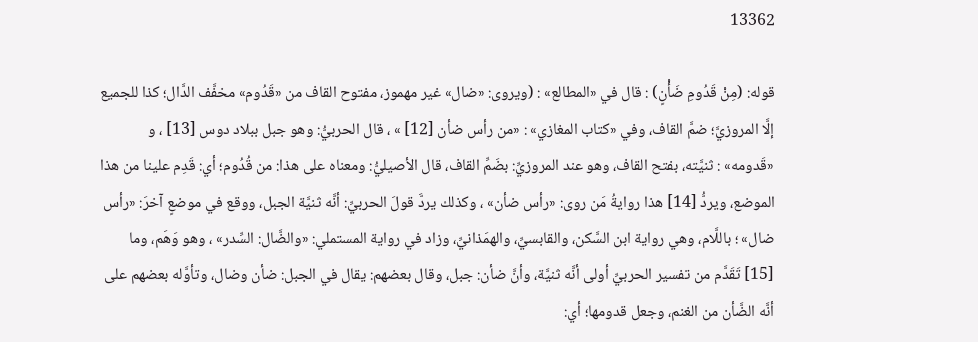13362

قوله: (مِنْ قَدُومِ ضَأْنٍ) : قال في «المطالع» : (ويروى: «ضال» غير مهموز، مفتوح القاف من «قَدُوم» مخفَّف الدَّال؛ كذا للجميع إلَّا المروزيَّ؛ ضمَّ القاف، وفي «كتاب المغازي» : «من رأس ضأن [12] » ، قال الحربيُّ: وهو جبل ببلاد دوس [13] ، و «قَدومه» : ثنيَّته، بفتح القاف، وهو عند المروزيِّ: بضَمِّ القاف، قال الأصيليُّ: ومعناه على هذا: من قُدُوم؛ أي: قَدِم علينا من هذا الموضع، ويردُّ [14] هذا روايةُ مَن روى: «رأس ضأن» ، وكذلك يردَّ قولَ الحربيِّ: أنَّه ثنيَّة الجبل، ووقع في موضعٍ آخرَ: «رأس ضال» ؛ باللَّام، وهي رواية ابن السَّكن، والقابسيِّ، والهمَذانيِّ، وزاد في رواية المستملي: «والضَّال: السِّدر» ، وهو وَهَم، وما [15] تَقَدَّم من تفسير الحربيِّ أولى أنَّه ثنيَّة، وأنَّ ضأن: جبل، وقال بعضهم: يقال في الجبل: ضأن وضال، وتأوَّله بعضهم على أنَّه الضَّأن من الغنم، وجعل قدومها؛ أي: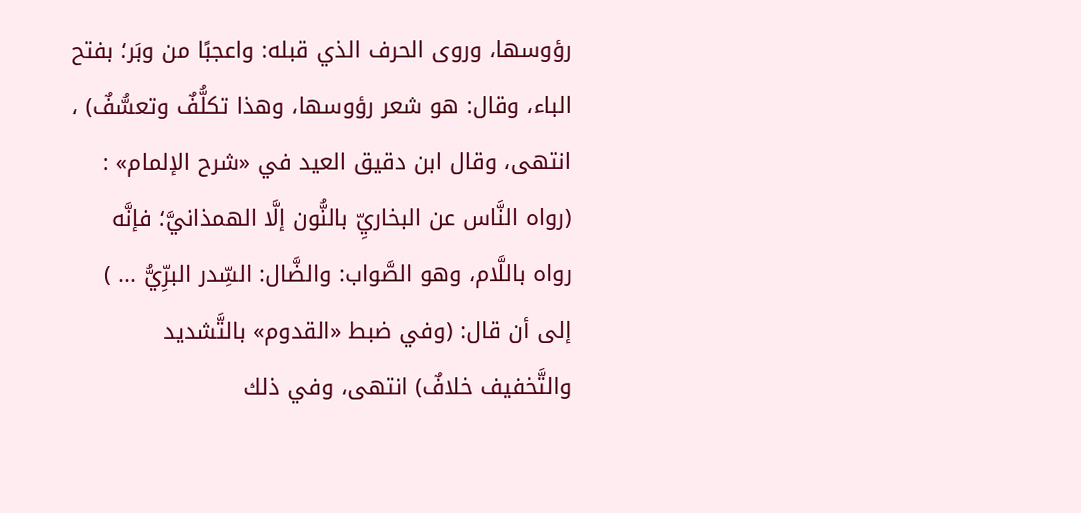رؤوسها، وروى الحرف الذي قبله: واعجبًا من وبَر؛ بفتح الباء، وقال: هو شعر رؤوسها، وهذا تكلُّفٌ وتعسُّفٌ) ، انتهى، وقال ابن دقيق العيد في «شرح الإلمام» : (رواه النَّاس عن البخاريِّ بالنُّون إلَّا الهمذانيَّ؛ فإنَّه رواه باللَّام، وهو الصَّواب: والضَّال: السِّدر البرِّيُّ ... ) إلى أن قال: (وفي ضبط «القدوم» بالتَّشديد والتَّخفيف خلافٌ) انتهى، وفي ذلك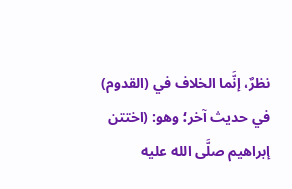نظرٌ، إنَّما الخلاف في (القدوم) في حديث آخر؛ وهو: (اختتن إبراهيم صلَّى الله عليه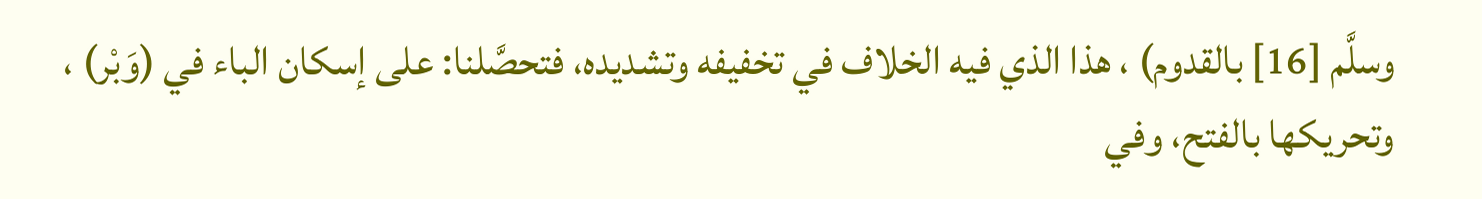وسلَّم [16] بالقدوم) ، هذا الذي فيه الخلاف في تخفيفه وتشديده، فتحصَّلنا: على إسكان الباء في (وَبْر) ، وتحريكها بالفتح، وفي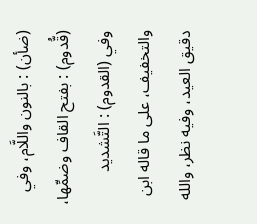(ضأن) : بالنون واللَّام، وفي (قُّدوم) : بفتح القاف وضمِّها، وفي (القدوم) : التَّشديد والتخفيف، على ما قاله ابن دقيق العيد، وفيه نظر، والله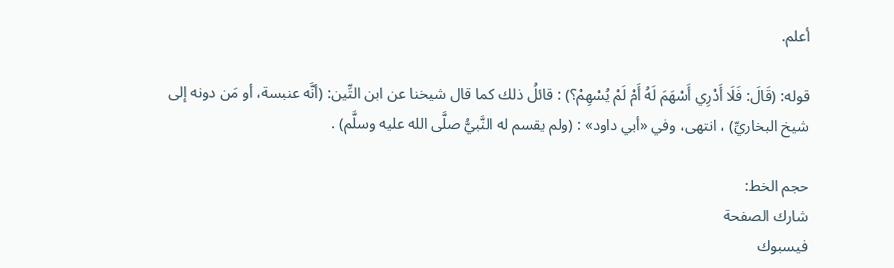أعلم.

قوله: (قَالَ: فَلَا أَدْرِي أَسْهَمَ لَهُ أَمْ لَمْ يُسْهِمْ؟) : قائلُ ذلك كما قال شيخنا عن ابن التِّين: (أنَّه عنبسة، أو مَن دونه إلى شيخ البخاريِّ) ، انتهى، وفي «أبي داود» : (ولم يقسم له النَّبيُّ صلَّى الله عليه وسلَّم) .

حجم الخط:
شارك الصفحة
فيسبوك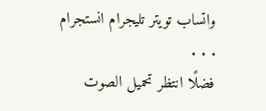واتساب تويتر تليجرام انستجرام
. . .
فضلًا انتظر تحميل الصوت